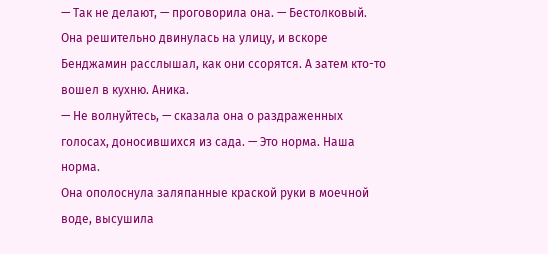— Так не делают, — проговорила она. — Бестолковый.
Она решительно двинулась на улицу, и вскоре Бенджамин расслышал, как они ссорятся. А затем кто-то вошел в кухню. Аника.
— Не волнуйтесь, — сказала она о раздраженных голосах, доносившихся из сада. — Это норма. Наша норма.
Она ополоснула заляпанные краской руки в моечной воде, высушила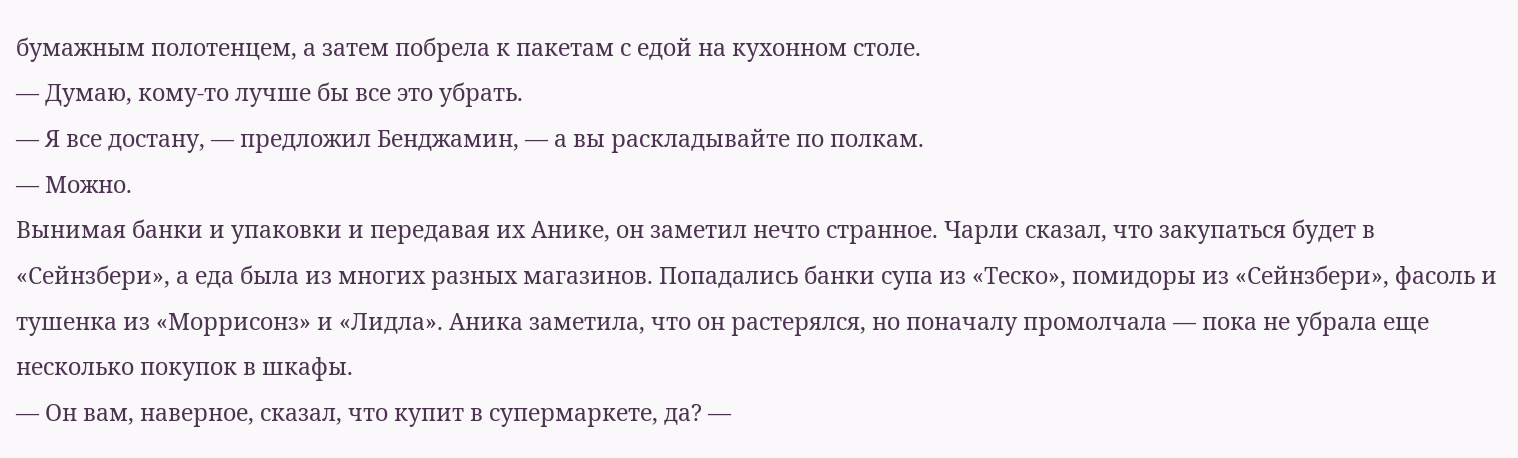бумажным полотенцем, а затем побрела к пакетам с едой на кухонном столе.
— Думаю, кому-то лучше бы все это убрать.
— Я все достану, — предложил Бенджамин, — а вы раскладывайте по полкам.
— Можно.
Вынимая банки и упаковки и передавая их Анике, он заметил нечто странное. Чарли сказал, что закупаться будет в «Сейнзбери», а еда была из многих разных магазинов. Попадались банки супа из «Теско», помидоры из «Сейнзбери», фасоль и тушенка из «Моррисонз» и «Лидла». Аника заметила, что он растерялся, но поначалу промолчала — пока не убрала еще несколько покупок в шкафы.
— Он вам, наверное, сказал, что купит в супермаркете, да? —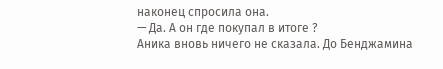наконец спросила она.
— Да. А он где покупал в итоге ?
Аника вновь ничего не сказала. До Бенджамина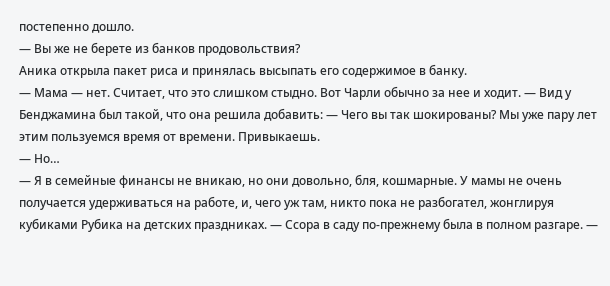постепенно дошло.
— Вы же не берете из банков продовольствия?
Аника открыла пакет риса и принялась высыпать его содержимое в банку.
— Мама — нет. Считает, что это слишком стыдно. Вот Чарли обычно за нее и ходит. — Вид у Бенджамина был такой, что она решила добавить: — Чего вы так шокированы? Мы уже пару лет этим пользуемся время от времени. Привыкаешь.
— Но…
— Я в семейные финансы не вникаю, но они довольно, бля, кошмарные. У мамы не очень получается удерживаться на работе, и, чего уж там, никто пока не разбогател, жонглируя кубиками Рубика на детских праздниках. — Ссора в саду по-прежнему была в полном разгаре. —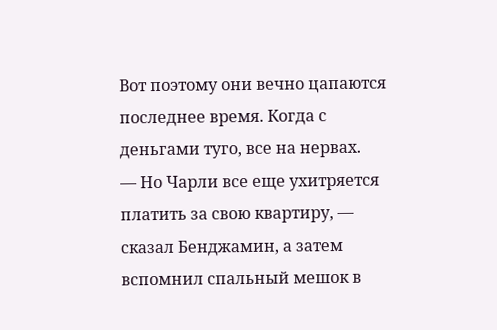Вот поэтому они вечно цапаются последнее время. Когда с деньгами туго, все на нервах.
— Но Чарли все еще ухитряется платить за свою квартиру, — сказал Бенджамин, а затем вспомнил спальный мешок в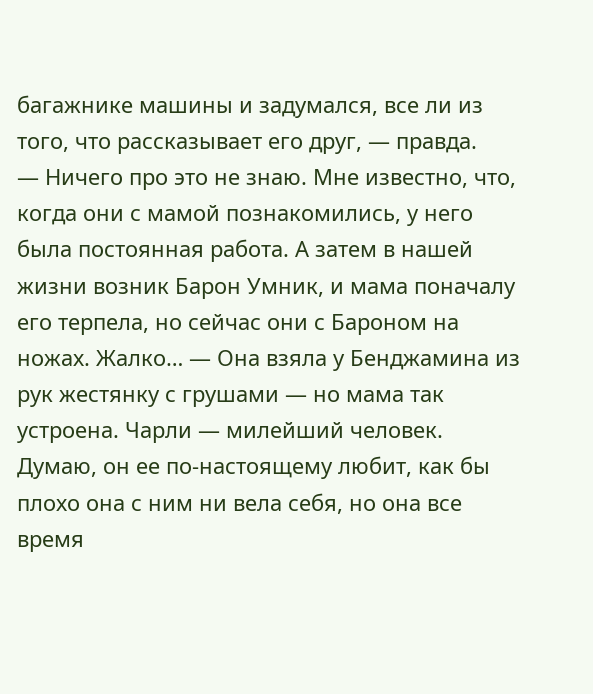багажнике машины и задумался, все ли из того, что рассказывает его друг, — правда.
— Ничего про это не знаю. Мне известно, что, когда они с мамой познакомились, у него была постоянная работа. А затем в нашей жизни возник Барон Умник, и мама поначалу его терпела, но сейчас они с Бароном на ножах. Жалко… — Она взяла у Бенджамина из рук жестянку с грушами — но мама так устроена. Чарли — милейший человек. Думаю, он ее по-настоящему любит, как бы плохо она с ним ни вела себя, но она все время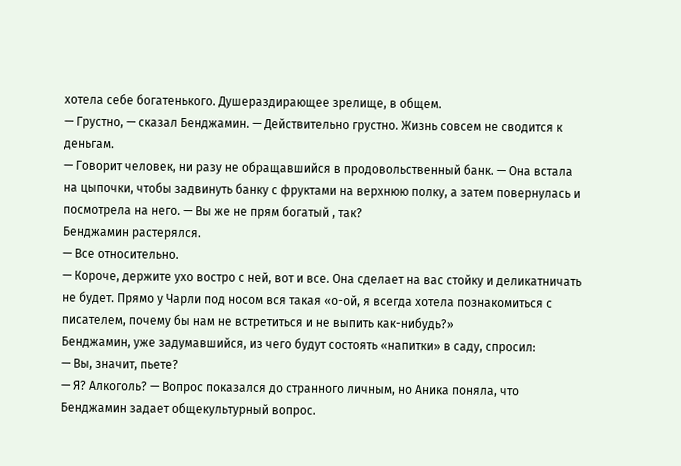хотела себе богатенького. Душераздирающее зрелище, в общем.
— Грустно, — сказал Бенджамин. — Действительно грустно. Жизнь совсем не сводится к деньгам.
— Говорит человек, ни разу не обращавшийся в продовольственный банк. — Она встала на цыпочки, чтобы задвинуть банку с фруктами на верхнюю полку, а затем повернулась и посмотрела на него. — Вы же не прям богатый , так?
Бенджамин растерялся.
— Все относительно.
— Короче, держите ухо востро с ней, вот и все. Она сделает на вас стойку и деликатничать не будет. Прямо у Чарли под носом вся такая «о-ой, я всегда хотела познакомиться с писателем, почему бы нам не встретиться и не выпить как-нибудь?»
Бенджамин, уже задумавшийся, из чего будут состоять «напитки» в саду, спросил:
— Вы, значит, пьете?
— Я? Алкоголь? — Вопрос показался до странного личным, но Аника поняла, что Бенджамин задает общекультурный вопрос.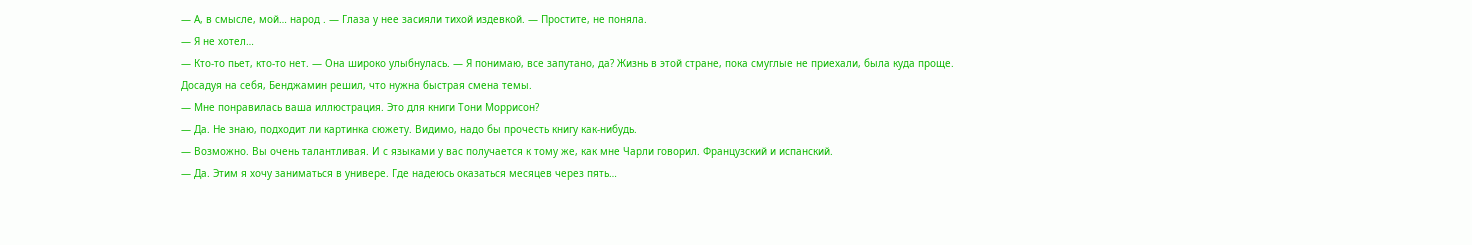— А, в смысле, мой… народ . — Глаза у нее засияли тихой издевкой. — Простите, не поняла.
— Я не хотел…
— Кто-то пьет, кто-то нет. — Она широко улыбнулась. — Я понимаю, все запутано, да? Жизнь в этой стране, пока смуглые не приехали, была куда проще.
Досадуя на себя, Бенджамин решил, что нужна быстрая смена темы.
— Мне понравилась ваша иллюстрация. Это для книги Тони Моррисон?
— Да. Не знаю, подходит ли картинка сюжету. Видимо, надо бы прочесть книгу как-нибудь.
— Возможно. Вы очень талантливая. И с языками у вас получается к тому же, как мне Чарли говорил. Французский и испанский.
— Да. Этим я хочу заниматься в универе. Где надеюсь оказаться месяцев через пять…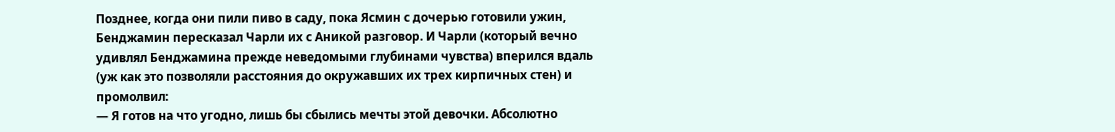Позднее, когда они пили пиво в саду, пока Ясмин с дочерью готовили ужин, Бенджамин пересказал Чарли их с Аникой разговор. И Чарли (который вечно удивлял Бенджамина прежде неведомыми глубинами чувства) вперился вдаль (уж как это позволяли расстояния до окружавших их трех кирпичных стен) и промолвил:
— Я готов на что угодно, лишь бы сбылись мечты этой девочки. Абсолютно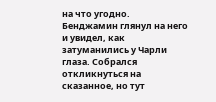на что угодно.
Бенджамин глянул на него и увидел, как затуманились у Чарли глаза. Собрался откликнуться на сказанное, но тут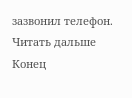зазвонил телефон.
Читать дальше
Конец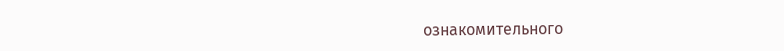ознакомительного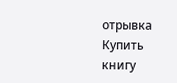отрывка
Купить книгу